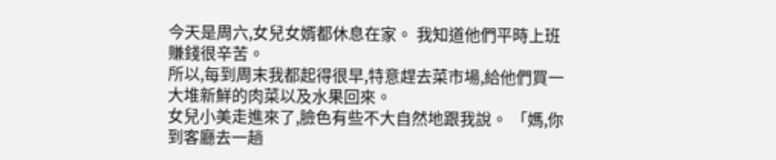今天是周六,女兒女婿都休息在家。 我知道他們平時上班賺錢很辛苦。
所以,每到周末我都起得很早,特意趕去菜市場,給他們買一大堆新鮮的肉菜以及水果回來。
女兒小美走進來了,臉色有些不大自然地跟我說。 「媽,你到客廳去一趟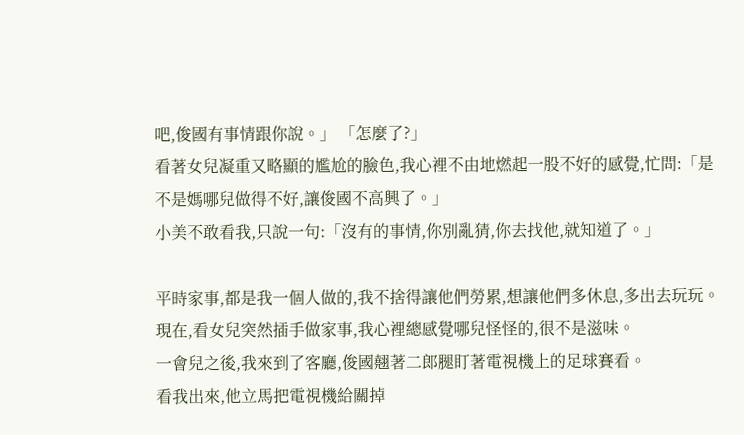吧,俊國有事情跟你說。」 「怎麼了?」
看著女兒凝重又略顯的尷尬的臉色,我心裡不由地燃起一股不好的感覺,忙問:「是不是媽哪兒做得不好,讓俊國不高興了。」
小美不敢看我,只說一句:「沒有的事情,你別亂猜,你去找他,就知道了。」

平時家事,都是我一個人做的,我不捨得讓他們勞累,想讓他們多休息,多出去玩玩。
現在,看女兒突然插手做家事,我心裡總感覺哪兒怪怪的,很不是滋味。
一會兒之後,我來到了客廳,俊國翹著二郎腿盯著電視機上的足球賽看。
看我出來,他立馬把電視機給關掉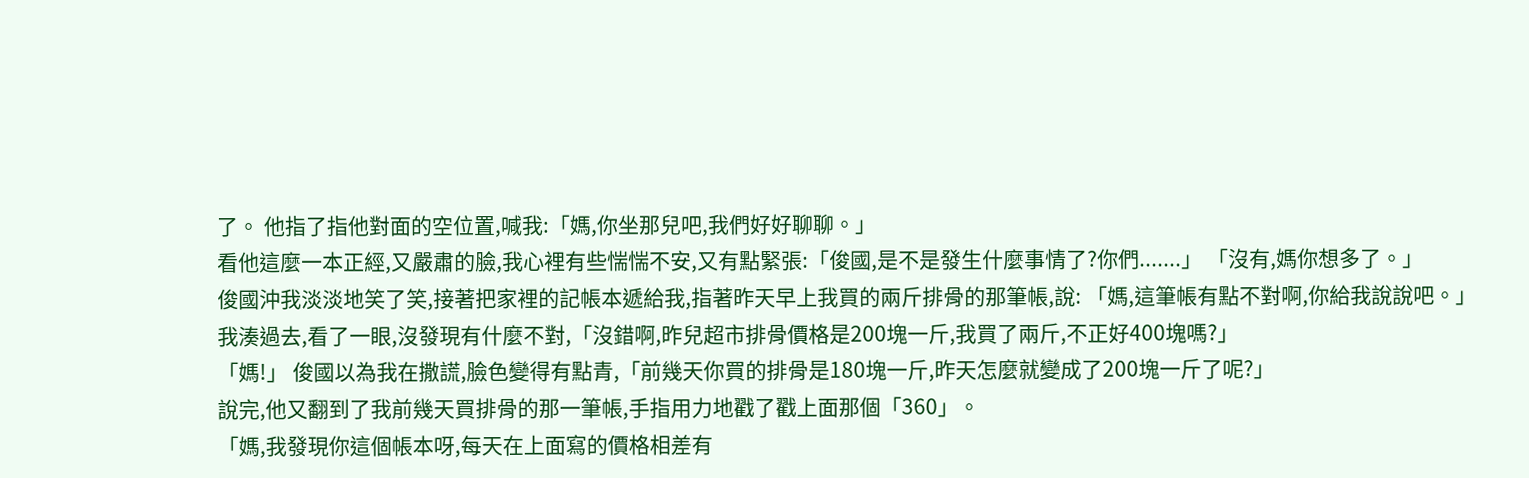了。 他指了指他對面的空位置,喊我:「媽,你坐那兒吧,我們好好聊聊。」
看他這麼一本正經,又嚴肅的臉,我心裡有些惴惴不安,又有點緊張:「俊國,是不是發生什麼事情了?你們.......」 「沒有,媽你想多了。」
俊國沖我淡淡地笑了笑,接著把家裡的記帳本遞給我,指著昨天早上我買的兩斤排骨的那筆帳,說: 「媽,這筆帳有點不對啊,你給我說說吧。」
我湊過去,看了一眼,沒發現有什麼不對,「沒錯啊,昨兒超市排骨價格是200塊一斤,我買了兩斤,不正好400塊嗎?」
「媽!」 俊國以為我在撒謊,臉色變得有點青,「前幾天你買的排骨是180塊一斤,昨天怎麼就變成了200塊一斤了呢?」
說完,他又翻到了我前幾天買排骨的那一筆帳,手指用力地戳了戳上面那個「360」。
「媽,我發現你這個帳本呀,每天在上面寫的價格相差有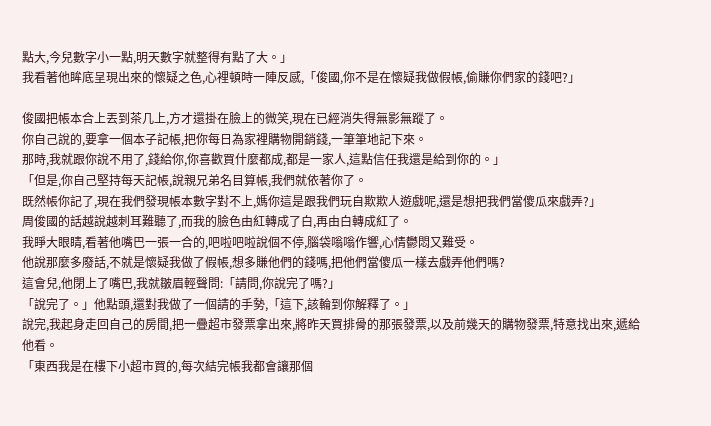點大,今兒數字小一點,明天數字就整得有點了大。」
我看著他眸底呈現出來的懷疑之色,心裡頓時一陣反感,「俊國,你不是在懷疑我做假帳,偷賺你們家的錢吧?」

俊國把帳本合上丟到茶几上,方才還掛在臉上的微笑,現在已經消失得無影無蹤了。
你自己說的,要拿一個本子記帳,把你每日為家裡購物開銷錢,一筆筆地記下來。
那時,我就跟你說不用了,錢給你,你喜歡買什麼都成,都是一家人,這點信任我還是給到你的。」
「但是,你自己堅持每天記帳,說親兄弟名目算帳,我們就依著你了。
既然帳你記了,現在我們發現帳本數字對不上,媽你這是跟我們玩自欺欺人遊戲呢,還是想把我們當傻瓜來戲弄?」
周俊國的話越說越刺耳難聽了,而我的臉色由紅轉成了白,再由白轉成紅了。
我睜大眼睛,看著他嘴巴一張一合的,吧啦吧啦說個不停,腦袋嗡嗡作響,心情鬱悶又難受。
他說那麼多廢話,不就是懷疑我做了假帳,想多賺他們的錢嗎,把他們當傻瓜一樣去戲弄他們嗎?
這會兒,他閉上了嘴巴,我就皺眉輕聲問:「請問,你說完了嗎?」
「說完了。」他點頭,還對我做了一個請的手勢,「這下,該輪到你解釋了。」
說完,我起身走回自己的房間,把一疊超市發票拿出來,將昨天買排骨的那張發票,以及前幾天的購物發票,特意找出來,遞給他看。
「東西我是在樓下小超市買的,每次結完帳我都會讓那個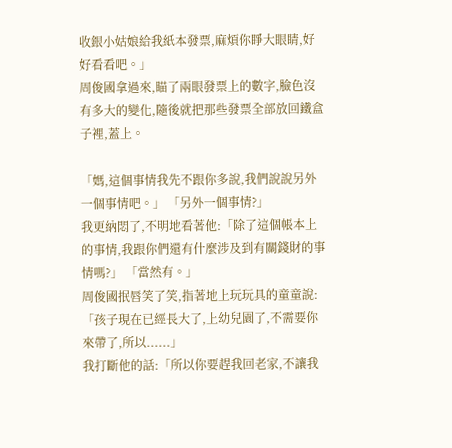收銀小姑娘給我紙本發票,麻煩你睜大眼睛,好好看看吧。」
周俊國拿過來,瞄了兩眼發票上的數字,臉色沒有多大的變化,隨後就把那些發票全部放回鐵盒子裡,蓋上。

「媽,這個事情我先不跟你多說,我們說說另外一個事情吧。」 「另外一個事情?」
我更納悶了,不明地看著他:「除了這個帳本上的事情,我跟你們還有什麼涉及到有關錢財的事情嗎?」 「當然有。」
周俊國抿唇笑了笑,指著地上玩玩具的童童說:「孩子現在已經長大了,上幼兒園了,不需要你來帶了,所以......」
我打斷他的話:「所以你要趕我回老家,不讓我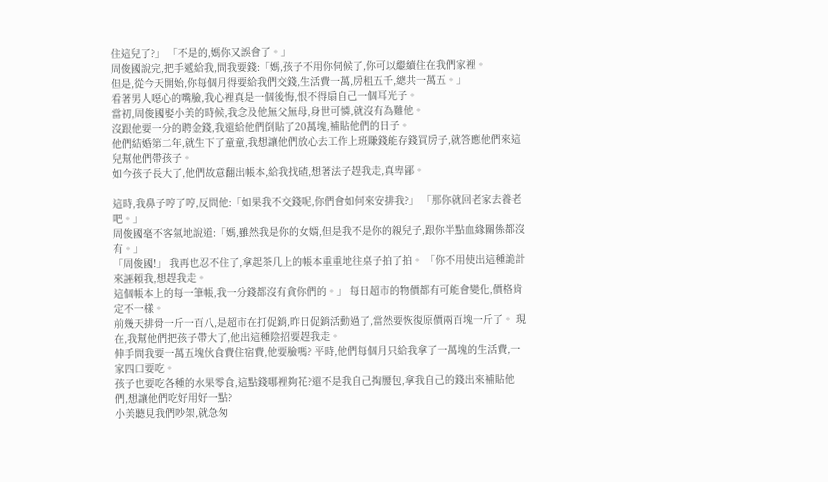住這兒了?」 「不是的,媽你又誤會了。」
周俊國說完,把手遞給我,問我要錢:「媽,孩子不用你伺候了,你可以繼續住在我們家裡。
但是,從今天開始,你每個月得要給我們交錢,生活費一萬,房租五千,總共一萬五。」
看著男人噁心的嘴臉,我心裡真是一個後悔,恨不得扇自己一個耳光子。
當初,周俊國娶小美的時候,我念及他無父無母,身世可憐,就沒有為難他。
沒跟他要一分的聘金錢,我還給他們倒貼了20萬塊,補貼他們的日子。
他們結婚第二年,就生下了童童,我想讓他們放心去工作上班賺錢能存錢買房子,就答應他們來這兒幫他們帶孩子。
如今孩子長大了,他們故意翻出帳本,給我找碴,想著法子趕我走,真卑鄙。

這時,我鼻子哼了哼,反問他:「如果我不交錢呢,你們會如何來安排我?」 「那你就回老家去養老吧。」
周俊國毫不客氣地說道:「媽,雖然我是你的女婿,但是我不是你的親兒子,跟你半點血緣關係都沒有。」
「周俊國!」 我再也忍不住了,拿起茶几上的帳本重重地往桌子拍了拍。 「你不用使出這種詭計來誣賴我,想趕我走。
這個帳本上的每一筆帳,我一分錢都沒有貪你們的。」 每日超市的物價都有可能會變化,價格肯定不一樣。
前幾天排骨一斤一百八,是超市在打促銷,昨日促銷活動過了,當然要恢復原價兩百塊一斤了。 現在,我幫他們把孩子帶大了,他出這種陰招要趕我走。
伸手問我要一萬五塊伙食費住宿費,他要臉嗎? 平時,他們每個月只給我拿了一萬塊的生活費,一家四口要吃。
孩子也要吃各種的水果零食,這點錢哪裡夠花?還不是我自己掏腰包,拿我自己的錢出來補貼他們,想讓他們吃好用好一點?
小美聽見我們吵架,就急匆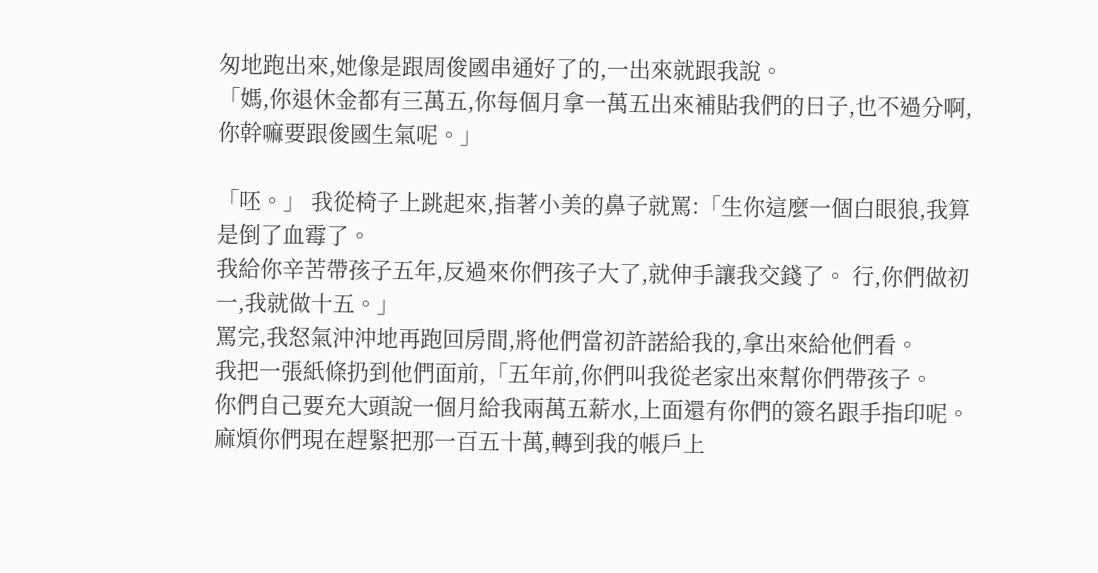匆地跑出來,她像是跟周俊國串通好了的,一出來就跟我說。
「媽,你退休金都有三萬五,你每個月拿一萬五出來補貼我們的日子,也不過分啊,你幹嘛要跟俊國生氣呢。」

「呸。」 我從椅子上跳起來,指著小美的鼻子就罵:「生你這麼一個白眼狼,我算是倒了血霉了。
我給你辛苦帶孩子五年,反過來你們孩子大了,就伸手讓我交錢了。 行,你們做初一,我就做十五。」
罵完,我怒氣沖沖地再跑回房間,將他們當初許諾給我的,拿出來給他們看。
我把一張紙條扔到他們面前,「五年前,你們叫我從老家出來幫你們帶孩子。
你們自己要充大頭說一個月給我兩萬五薪水,上面還有你們的簽名跟手指印呢。
麻煩你們現在趕緊把那一百五十萬,轉到我的帳戶上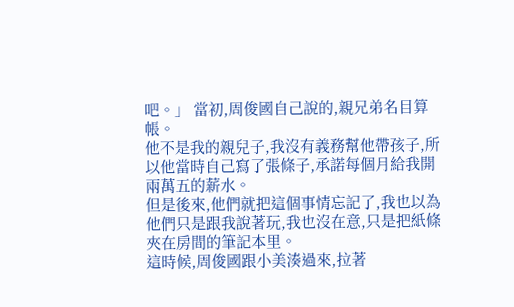吧。」 當初,周俊國自己說的,親兄弟名目算帳。
他不是我的親兒子,我沒有義務幫他帶孩子,所以他當時自己寫了張條子,承諾每個月給我開兩萬五的薪水。
但是後來,他們就把這個事情忘記了,我也以為他們只是跟我說著玩,我也沒在意,只是把紙條夾在房間的筆記本里。
這時候,周俊國跟小美湊過來,拉著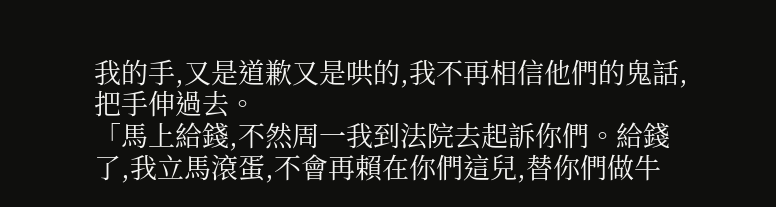我的手,又是道歉又是哄的,我不再相信他們的鬼話,把手伸過去。
「馬上給錢,不然周一我到法院去起訴你們。給錢了,我立馬滾蛋,不會再賴在你們這兒,替你們做牛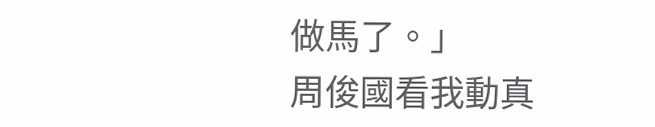做馬了。」
周俊國看我動真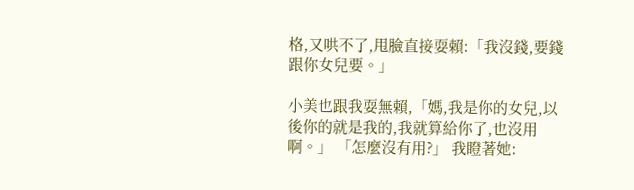格,又哄不了,甩臉直接耍賴:「我沒錢,要錢跟你女兒要。」

小美也跟我耍無賴,「媽,我是你的女兒,以後你的就是我的,我就算給你了,也沒用啊。」 「怎麼沒有用?」 我瞪著她: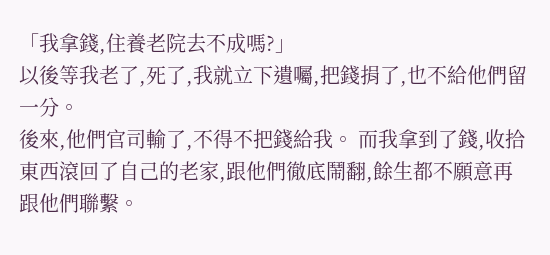「我拿錢,住養老院去不成嗎?」
以後等我老了,死了,我就立下遺囑,把錢捐了,也不給他們留一分。
後來,他們官司輸了,不得不把錢給我。 而我拿到了錢,收拾東西滾回了自己的老家,跟他們徹底鬧翻,餘生都不願意再跟他們聯繫。